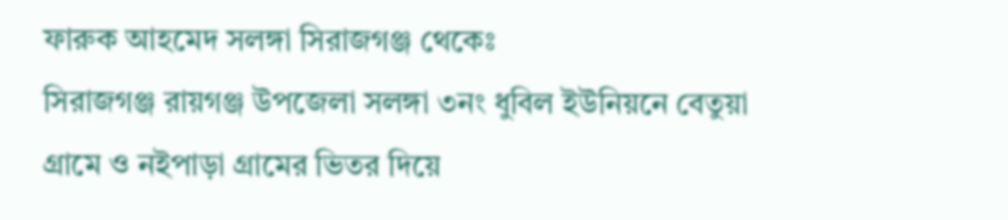ফারুক আহমেদ সলঙ্গা সিরাজগঞ্জ থেকেঃ
সিরাজগঞ্জ রায়গঞ্জ উপজেলা সলঙ্গা ৩নং ধুবিল ইউনিয়নে বেতুয়া গ্রামে ও নইপাড়া গ্রামের ভিতর দিয়ে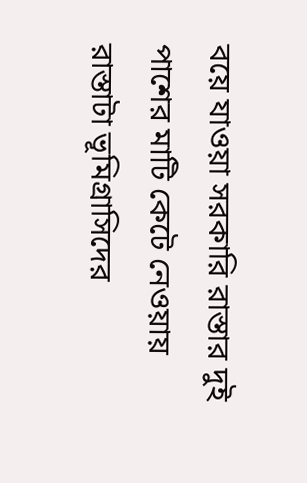বয়ে যাওয়া সরকারি রাস্তার দুই পাশের মাটি কেটে নেওয়ায় রাস্তাটা ভূমিগ্রাসিদের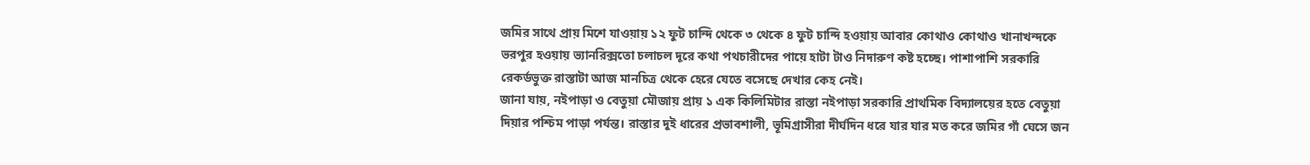জমির সাথে প্রায় মিশে যাওয়ায় ১২ ফুট চান্দি থেকে ৩ থেকে ৪ ফুট চান্দি হওয়ায় আবার কোথাও কোথাও খানাখন্দকে ভরপুর হওয়ায় ভ্যানরিক্সতো চলাচল দূরে কথা পথচারীদের পায়ে হাটা টাও নিদারুণ কষ্ট হচ্ছে। পাশাপাশি সরকারি রেকর্ডভুক্ত রাস্তাটা আজ মানচিত্র থেকে হেরে যেতে বসেছে দেখার কেহ নেই।
জানা যায়, নইপাড়া ও বেতুয়া মৌজায় প্রায় ১ এক কিলিমিটার রাস্তা নইপাড়া সরকারি প্রাথমিক বিদ্যালয়ের হতে বেতুয়া দিয়ার পশ্চিম পাড়া পর্যন্ত। রাস্তার দুই ধারের প্রভাবশালী, ভূমিগ্রাসীরা দীর্ঘদিন ধরে যার যার মত করে জমির গাঁ ঘেসে জন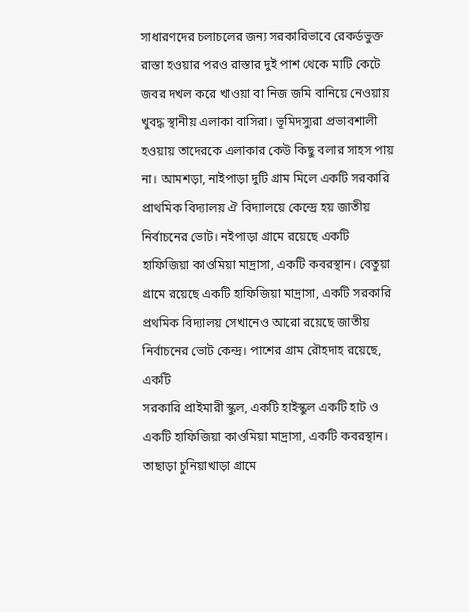সাধারণদের চলাচলের জন্য সরকারিভাবে রেকর্ডভুক্ত রাস্তা হওয়ার পরও রাস্তার দুই পাশ থেকে মাটি কেটে জবর দখল করে খাওয়া বা নিজ জমি বানিয়ে নেওয়ায় খুবদ্ধ স্থানীয় এলাকা বাসিরা। ভূমিদস্যুরা প্রভাবশালী হওয়ায় তাদেরকে এলাকার কেউ কিছু বলার সাহস পায় না। আমশড়া, নাইপাড়া দুটি গ্রাম মিলে একটি সরকারি প্রাথমিক বিদ্যালয় ঐ বিদ্যালয়ে কেন্দ্রে হয় জাতীয় নির্বাচনের ভোট। নইপাড়া গ্রামে রয়েছে একটি হাফিজিয়া কাওমিয়া মাদ্রাসা, একটি কবরস্থান। বেতুয়া গ্রামে রয়েছে একটি হাফিজিয়া মাদ্রাসা, একটি সরকারি প্রথমিক বিদ্যালয় সেখানেও আরো রয়েছে জাতীয় নির্বাচনের ভোট কেন্দ্র। পাশের গ্রাম রৌহদাহ রয়েছে, একটি
সরকারি প্রাইমারী স্কুল, একটি হাইস্কুল একটি হাট ও একটি হাফিজিয়া কাওমিয়া মাদ্রাসা, একটি কবরস্থান। তাছাড়া চুনিয়াখাড়া গ্রামে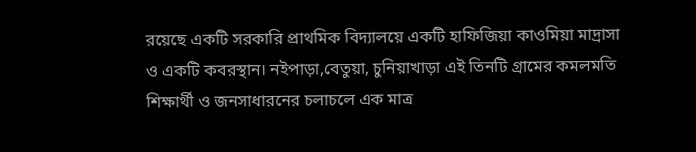রয়েছে একটি সরকারি প্রাথমিক বিদ্যালয়ে একটি হাফিজিয়া কাওমিয়া মাদ্রাসা ও একটি কবরস্থান। নইপাড়া,বেতুয়া, চুনিয়াখাড়া এই তিনটি গ্রামের কমলমতি শিক্ষার্থী ও জনসাধারনের চলাচলে এক মাত্র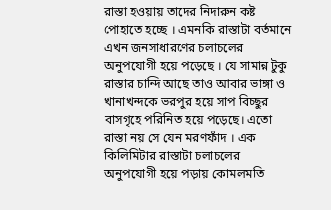রাস্তা হওয়ায় তাদের নিদারুন কষ্ট পোহাতে হচ্ছে । এমনকি রাস্তাটা বর্তমানে এখন জনসাধারণের চলাচলের অনুপযোগী হয়ে পড়েছে । যে সামান্ন টুকু রাস্তার চান্দি আছে তাও আবার ভাঙ্গা ও খানাখন্দকে ভরপুর হয়ে সাপ বিচ্ছুর বাসগৃহে পরিনিত হয়ে পড়েছে। এতো রাস্তা নয় সে যেন মরণফাঁদ । এক কিলিমিটার রাস্তাটা চলাচলের অনুপযোগী হয়ে পড়ায় কোমলমতি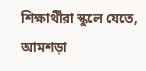শিক্ষার্থীরা স্কুলে যেতে, আমশড়া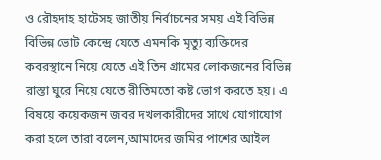ও রৌহদাহ হাটেসহ জাতীয় নির্বাচনের সময় এই বিভিন্ন বিভিন্ন ভোট কেন্দ্রে যেতে এমনকি মৃত্যু ব্যক্তিদের কবরস্থানে নিয়ে যেতে এই তিন গ্রামের লোকজনের বিভিন্ন রাস্তা ঘুরে নিয়ে যেতে রীতিমতো কষ্ট ভোগ করতে হয়। এ বিষয়ে কয়েকজন জবর দখলকারীদের সাথে যোগাযোগ করা হলে তারা বলেন,আমাদের জমির পাশের আইল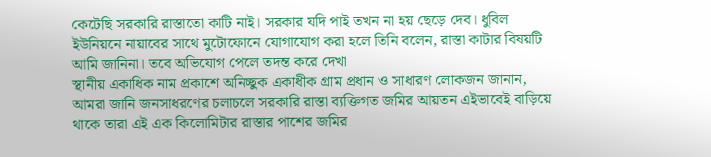কেটেছি সরকারি রাস্তাতো কাটি নাই। সরকার যদি পাই তখন না হয় ছেড়ে দেব। ধুবিল ইউনিয়নে নায়াবের সাথে মুটোফোনে যোগাযোগ করা হলে তিনি বলেন, রাস্তা কাটার বিষয়টি আমি জানিনা। তবে অভিযোগ পেলে তদন্ত করে দেখা
স্থানীয় একাধিক নাম প্রকাশে অনিচ্ছুক একাধীক গ্রাম প্রধান ও সাধারণ লোকজন জানান, আমরা জানি জনসাধরণের চলাচলে সরকারি রাস্তা ব্যক্তিগত জমির আয়তন এইভাবেই বাড়িয়ে থাকে তারা এই এক কিলোমিটার রাস্তার পাশের জমির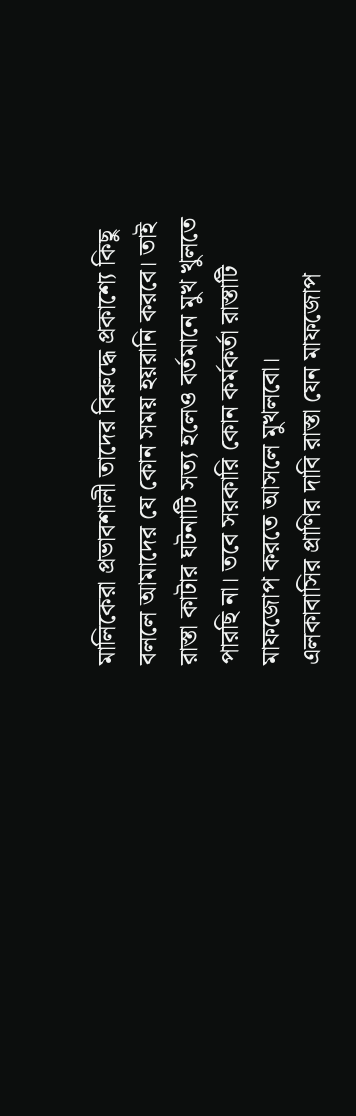মালিকেরা প্রভাবশালী তাদের বিরুদ্ধে প্রকাশ্যে কিছু বললে আমাদের যে কোন সময় হয়রানি করবে। তাই রাস্তা কাটার ঘটনাটি সত্য হলেও বর্তমানে মুখ খুলতে পারছি না। তবে সরকারি কোন কর্মকর্তা রাস্তাটি মাফজোপ করতে আসলে মুখলবো।
এলকাবাসির প্রাণির দাবি রাস্তা যেন মাফজোপ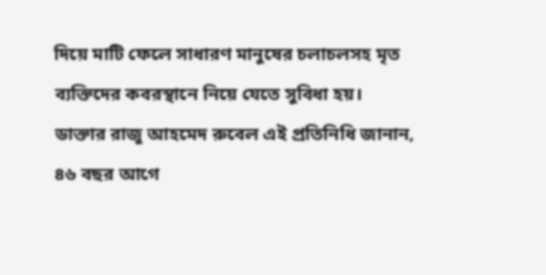দিয়ে মাটি ফেলে সাধারণ মানুষের চলাচলসহ মৃত ব্যক্তিদের কবরস্থানে নিয়ে যেতে সুবিধা হয়।
ডাক্তার রাজু আহমেদ রুবেল এই প্রতিনিধি জানান, ৪৬ বছর আগে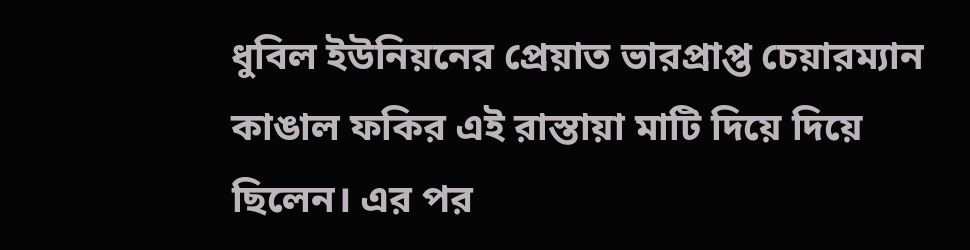ধুবিল ইউনিয়নের প্রেয়াত ভারপ্রাপ্ত চেয়ারম্যান কাঙাল ফকির এই রাস্তায়া মাটি দিয়ে দিয়ে ছিলেন। এর পর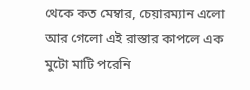থেকে কত মেম্বার, চেয়ারম্যান এলো আর গেলো এই রাস্তার কাপলে এক মুটো মাটি পরেনি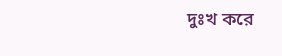দুঃখ করে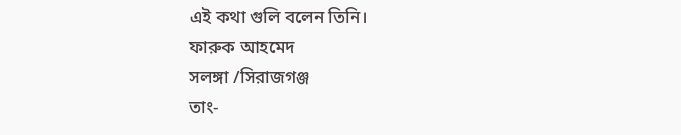এই কথা গুলি বলেন তিনি।
ফারুক আহমেদ
সলঙ্গা /সিরাজগঞ্জ
তাং-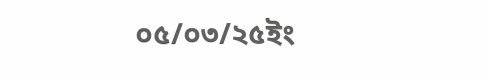০৫/০৩/২৫ইং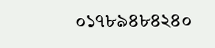০১৭৮৯৪৮৪২৪০